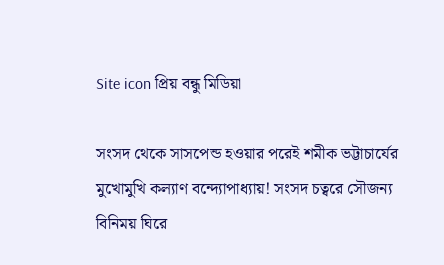Site icon প্রিয় বন্ধু মিডিয়া

সংসদ থেকে সাসপেন্ড হওয়ার পরেই শমীক ভট্টাচার্যের মুখোমুখি কল্যাণ বন্দ্যোপাধ্যায়! সংসদ চত্বরে সৌজন্য বিনিময় ঘিরে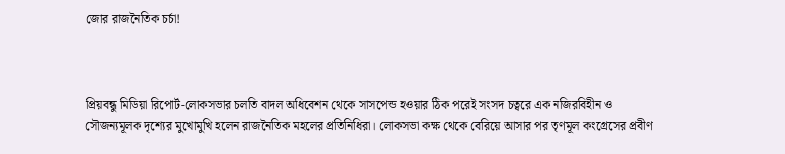জোর রাজনৈতিক চর্চা!



প্রিয়বন্ধু মিডিয়া রিপোর্ট-লোকসভার চলতি বাদল অধিবেশন থেকে সাসপেন্ড হওয়ার ঠিক পরেই সংসদ চত্বরে এক নজিরবিহীন ও সৌজন্যমূলক দৃশ্যের মুখোমুখি হলেন রাজনৈতিক মহলের প্রতিনিধিরা। লোকসভা কক্ষ থেকে বেরিয়ে আসার পর তৃণমূল কংগ্রেসের প্রবীণ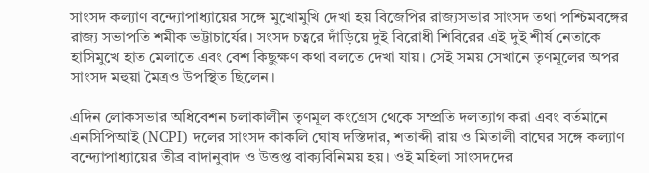সাংসদ কল্যাণ বন্দ্যোপাধ্যায়ের সঙ্গে মুখোমুখি দেখা হয় বিজেপির রাজ্যসভার সাংসদ তথা পশ্চিমবঙ্গের রাজ্য সভাপতি শমীক ভট্টাচার্যের। সংসদ চত্বরে দাঁড়িয়ে দুই বিরোধী শিবিরের এই দুই শীর্ষ নেতাকে হাসিমুখে হাত মেলাতে এবং বেশ কিছুক্ষণ কথা বলতে দেখা যায়। সেই সময় সেখানে তৃণমূলের অপর সাংসদ মহুয়া মৈত্রও উপস্থিত ছিলেন।

এদিন লোকসভার অধিবেশন চলাকালীন তৃণমূল কংগ্রেস থেকে সম্প্রতি দলত্যাগ করা এবং বর্তমানে এনসিপিআই (NCPI) দলের সাংসদ কাকলি ঘোষ দস্তিদার, শতাব্দী রায় ও মিতালী বাঘের সঙ্গে কল্যাণ বন্দ্যোপাধ্যায়ের তীব্র বাদানুবাদ ও উত্তপ্ত বাক্যবিনিময় হয়। ওই মহিলা সাংসদদের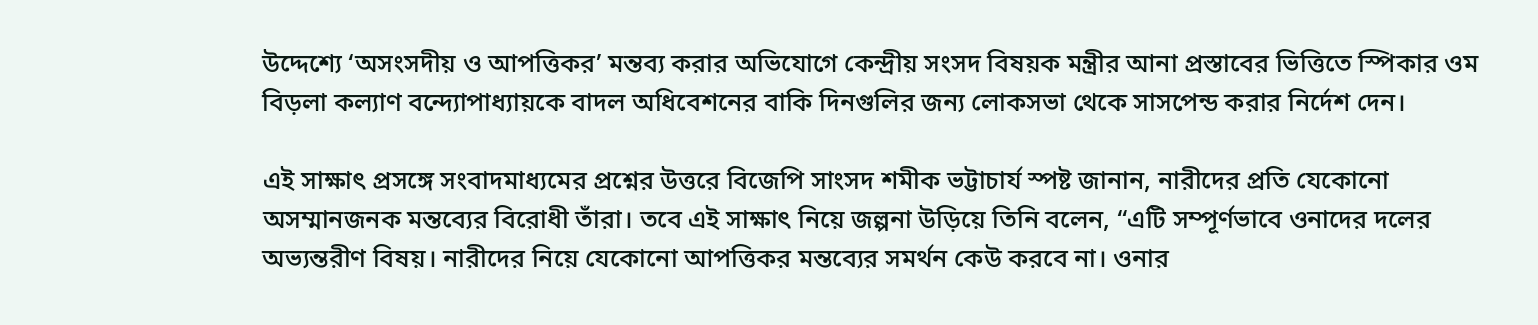উদ্দেশ্যে ‘অসংসদীয় ও আপত্তিকর’ মন্তব্য করার অভিযোগে কেন্দ্রীয় সংসদ বিষয়ক মন্ত্রীর আনা প্রস্তাবের ভিত্তিতে স্পিকার ওম বিড়লা কল্যাণ বন্দ্যোপাধ্যায়কে বাদল অধিবেশনের বাকি দিনগুলির জন্য লোকসভা থেকে সাসপেন্ড করার নির্দেশ দেন।

এই সাক্ষাৎ প্রসঙ্গে সংবাদমাধ্যমের প্রশ্নের উত্তরে বিজেপি সাংসদ শমীক ভট্টাচার্য স্পষ্ট জানান, নারীদের প্রতি যেকোনো অসম্মানজনক মন্তব্যের বিরোধী তাঁরা। তবে এই সাক্ষাৎ নিয়ে জল্পনা উড়িয়ে তিনি বলেন, “এটি সম্পূর্ণভাবে ওনাদের দলের অভ্যন্তরীণ বিষয়। নারীদের নিয়ে যেকোনো আপত্তিকর মন্তব্যের সমর্থন কেউ করবে না। ওনার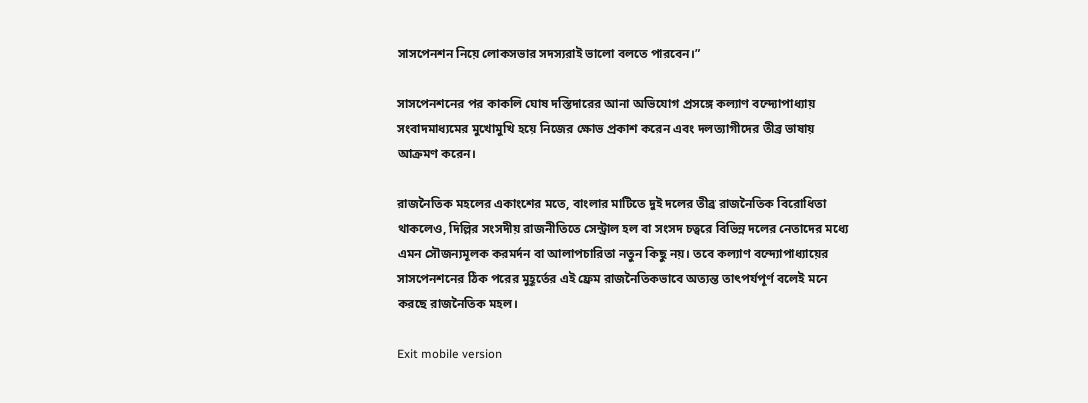সাসপেনশন নিয়ে লোকসভার সদস্যরাই ভালো বলতে পারবেন।”

সাসপেনশনের পর কাকলি ঘোষ দস্তিদারের আনা অভিযোগ প্রসঙ্গে কল্যাণ বন্দ্যোপাধ্যায় সংবাদমাধ্যমের মুখোমুখি হয়ে নিজের ক্ষোভ প্রকাশ করেন এবং দলত্যাগীদের তীব্র ভাষায় আক্রমণ করেন।

রাজনৈতিক মহলের একাংশের মতে, বাংলার মাটিতে দুই দলের তীব্র রাজনৈতিক বিরোধিতা থাকলেও, দিল্লির সংসদীয় রাজনীতিতে সেন্ট্রাল হল বা সংসদ চত্বরে বিভিন্ন দলের নেতাদের মধ্যে এমন সৌজন্যমূলক করমর্দন বা আলাপচারিতা নতুন কিছু নয়। তবে কল্যাণ বন্দ্যোপাধ্যায়ের সাসপেনশনের ঠিক পরের মুহূর্তের এই ফ্রেম রাজনৈতিকভাবে অত্যন্ত তাৎপর্যপূর্ণ বলেই মনে করছে রাজনৈতিক মহল।

Exit mobile version